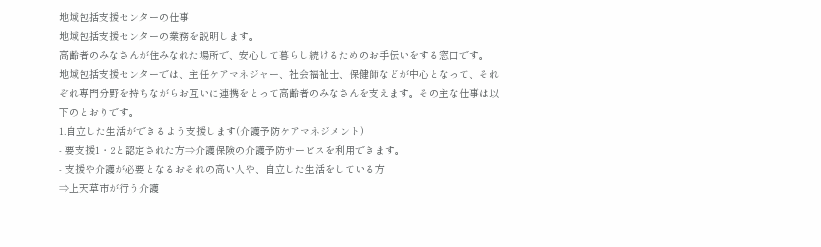地域包括支援センターの仕事
地域包括支援センターの業務を説明します。
高齢者のみなさんが住みなれた場所で、安心して暮らし続けるためのお手伝いをする窓口です。
地域包括支援センターでは、主任ケアマネジャー、社会福祉士、保健師などが中心となって、それぞれ専門分野を持ちながらお互いに連携をとって高齢者のみなさんを支えます。その主な仕事は以下のとおりです。
1.自立した生活ができるよう支援します(介護予防ケアマネジメント)
- 要支援1・2と認定された方⇒介護保険の介護予防サービスを利用できます。
- 支援や介護が必要となるおそれの高い人や、自立した生活をしている方
⇒上天草市が行う介護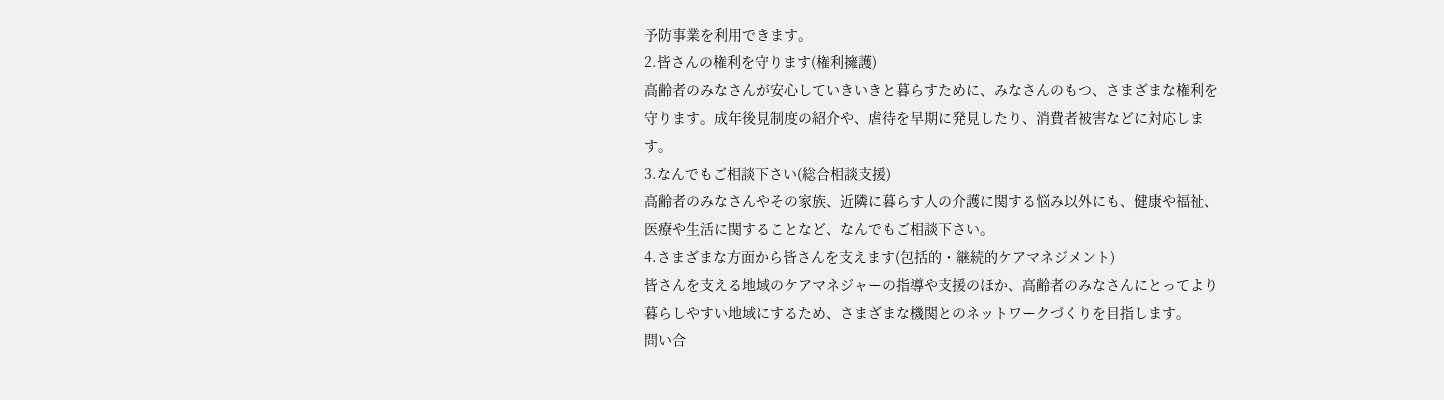予防事業を利用できます。
2.皆さんの権利を守ります(権利擁護)
高齢者のみなさんが安心していきいきと暮らすために、みなさんのもつ、さまざまな権利を守ります。成年後見制度の紹介や、虐待を早期に発見したり、消費者被害などに対応します。
3.なんでもご相談下さい(総合相談支援)
高齢者のみなさんやその家族、近隣に暮らす人の介護に関する悩み以外にも、健康や福祉、医療や生活に関することなど、なんでもご相談下さい。
4.さまざまな方面から皆さんを支えます(包括的・継続的ケアマネジメント)
皆さんを支える地域のケアマネジャーの指導や支援のほか、高齢者のみなさんにとってより暮らしやすい地域にするため、さまざまな機関とのネットワークづくりを目指します。
問い合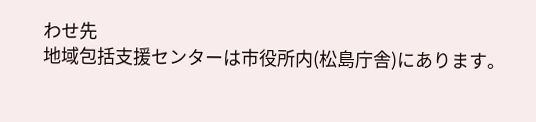わせ先
地域包括支援センターは市役所内(松島庁舎)にあります。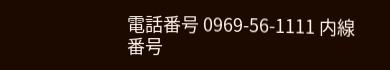電話番号 0969-56-1111 内線番号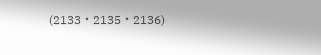(2133・2135・2136)